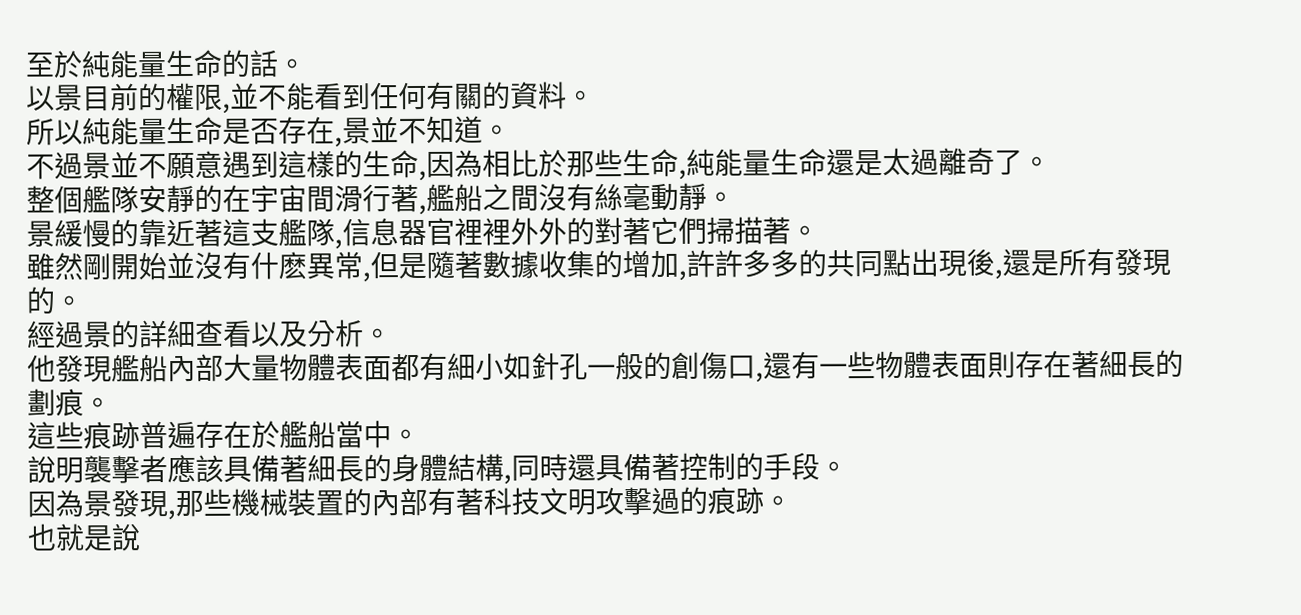至於純能量生命的話。
以景目前的權限,並不能看到任何有關的資料。
所以純能量生命是否存在,景並不知道。
不過景並不願意遇到這樣的生命,因為相比於那些生命,純能量生命還是太過離奇了。
整個艦隊安靜的在宇宙間滑行著,艦船之間沒有絲毫動靜。
景緩慢的靠近著這支艦隊,信息器官裡裡外外的對著它們掃描著。
雖然剛開始並沒有什麽異常,但是隨著數據收集的增加,許許多多的共同點出現後,還是所有發現的。
經過景的詳細查看以及分析。
他發現艦船內部大量物體表面都有細小如針孔一般的創傷口,還有一些物體表面則存在著細長的劃痕。
這些痕跡普遍存在於艦船當中。
說明襲擊者應該具備著細長的身體結構,同時還具備著控制的手段。
因為景發現,那些機械裝置的內部有著科技文明攻擊過的痕跡。
也就是說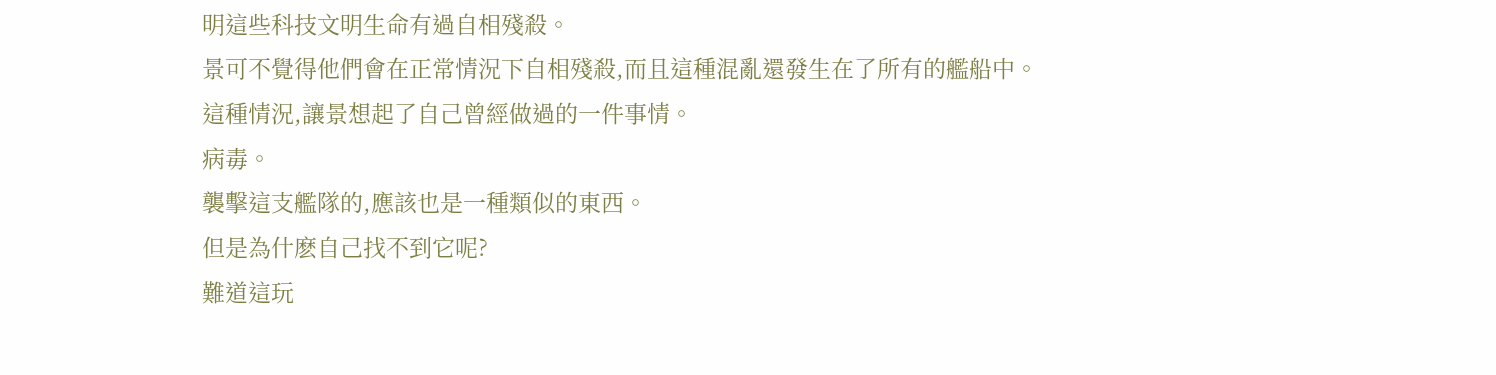明這些科技文明生命有過自相殘殺。
景可不覺得他們會在正常情況下自相殘殺,而且這種混亂還發生在了所有的艦船中。
這種情況,讓景想起了自己曾經做過的一件事情。
病毒。
襲擊這支艦隊的,應該也是一種類似的東西。
但是為什麽自己找不到它呢?
難道這玩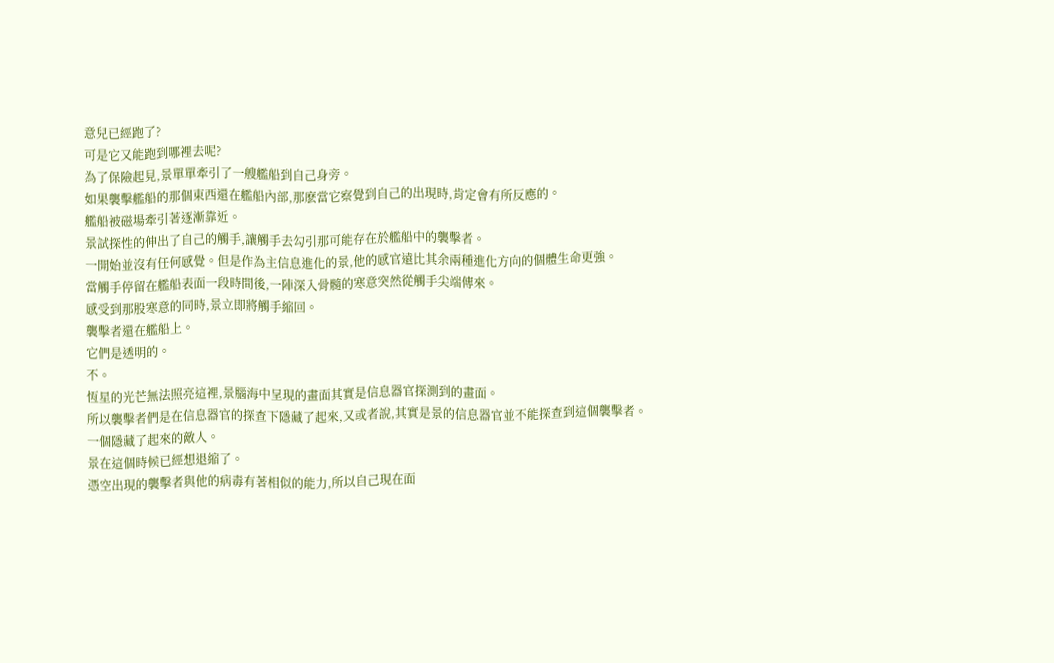意兒已經跑了?
可是它又能跑到哪裡去呢?
為了保險起見,景單單牽引了一艘艦船到自己身旁。
如果襲擊艦船的那個東西還在艦船內部,那麽當它察覺到自己的出現時,肯定會有所反應的。
艦船被磁場牽引著逐漸靠近。
景試探性的伸出了自己的觸手,讓觸手去勾引那可能存在於艦船中的襲擊者。
一開始並沒有任何感覺。但是作為主信息進化的景,他的感官遠比其余兩種進化方向的個體生命更強。
當觸手停留在艦船表面一段時間後,一陣深入骨髓的寒意突然從觸手尖端傳來。
感受到那股寒意的同時,景立即將觸手縮回。
襲擊者還在艦船上。
它們是透明的。
不。
恆星的光芒無法照亮這裡,景腦海中呈現的畫面其實是信息器官探測到的畫面。
所以襲擊者們是在信息器官的探查下隱藏了起來,又或者說,其實是景的信息器官並不能探查到這個襲擊者。
一個隱藏了起來的敵人。
景在這個時候已經想退縮了。
憑空出現的襲擊者與他的病毒有著相似的能力,所以自己現在面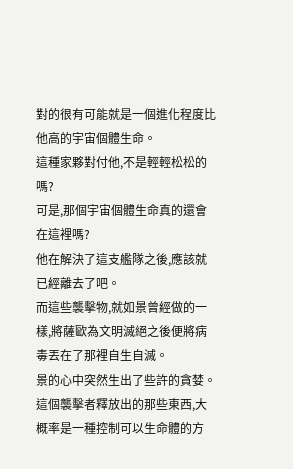對的很有可能就是一個進化程度比他高的宇宙個體生命。
這種家夥對付他,不是輕輕松松的嗎?
可是,那個宇宙個體生命真的還會在這裡嗎?
他在解決了這支艦隊之後,應該就已經離去了吧。
而這些襲擊物,就如景曾經做的一樣,將薩歐為文明滅絕之後便將病毒丟在了那裡自生自滅。
景的心中突然生出了些許的貪婪。
這個襲擊者釋放出的那些東西,大概率是一種控制可以生命體的方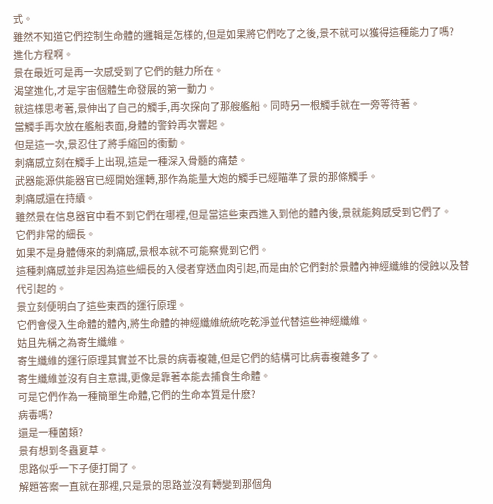式。
雖然不知道它們控制生命體的邏輯是怎樣的,但是如果將它們吃了之後,景不就可以獲得這種能力了嗎?
進化方程啊。
景在最近可是再一次感受到了它們的魅力所在。
渴望進化,才是宇宙個體生命發展的第一動力。
就這樣思考著,景伸出了自己的觸手,再次探向了那艘艦船。同時另一根觸手就在一旁等待著。
當觸手再次放在艦船表面,身體的警鈴再次響起。
但是這一次,景忍住了將手縮回的衝動。
刺痛感立刻在觸手上出現,這是一種深入骨髓的痛楚。
武器能源供能器官已經開始運轉,那作為能量大炮的觸手已經瞄準了景的那條觸手。
刺痛感還在持續。
雖然景在信息器官中看不到它們在哪裡,但是當這些東西進入到他的體內後,景就能夠感受到它們了。
它們非常的細長。
如果不是身體傳來的刺痛感,景根本就不可能察覺到它們。
這種刺痛感並非是因為這些細長的入侵者穿透血肉引起,而是由於它們對於景體內神經纖維的侵蝕以及替代引起的。
景立刻便明白了這些東西的運行原理。
它們會侵入生命體的體內,將生命體的神經纖維統統吃乾淨並代替這些神經纖維。
姑且先稱之為寄生纖維。
寄生纖維的運行原理其實並不比景的病毒複雜,但是它們的結構可比病毒複雜多了。
寄生纖維並沒有自主意識,更像是靠著本能去捕食生命體。
可是它們作為一種簡單生命體,它們的生命本質是什麽?
病毒嗎?
還是一種菌類?
景有想到冬蟲夏草。
思路似乎一下子便打開了。
解題答案一直就在那裡,只是景的思路並沒有轉變到那個角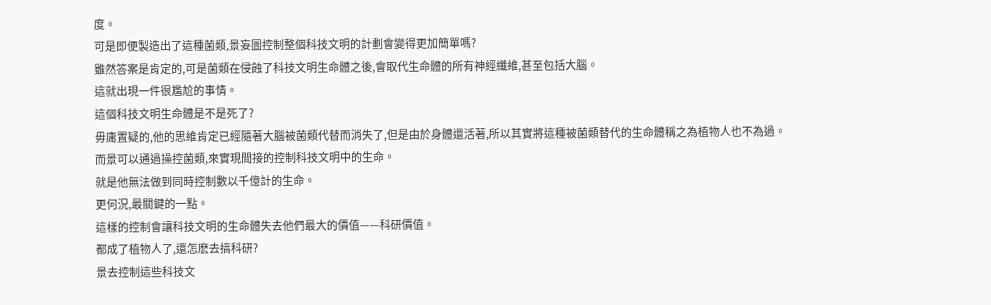度。
可是即便製造出了這種菌類,景妄圖控制整個科技文明的計劃會變得更加簡單嗎?
雖然答案是肯定的,可是菌類在侵蝕了科技文明生命體之後,會取代生命體的所有神經纖維,甚至包括大腦。
這就出現一件很尷尬的事情。
這個科技文明生命體是不是死了?
毋庸置疑的,他的思維肯定已經隨著大腦被菌類代替而消失了,但是由於身體還活著,所以其實將這種被菌類替代的生命體稱之為植物人也不為過。
而景可以通過操控菌類,來實現間接的控制科技文明中的生命。
就是他無法做到同時控制數以千億計的生命。
更何況,最關鍵的一點。
這樣的控制會讓科技文明的生命體失去他們最大的價值——科研價值。
都成了植物人了,還怎麽去搞科研?
景去控制這些科技文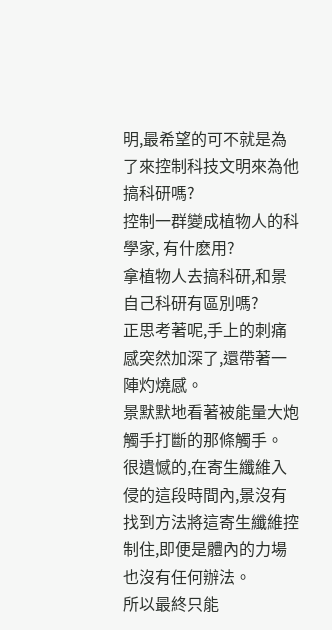明,最希望的可不就是為了來控制科技文明來為他搞科研嗎?
控制一群變成植物人的科學家, 有什麽用?
拿植物人去搞科研,和景自己科研有區別嗎?
正思考著呢,手上的刺痛感突然加深了,還帶著一陣灼燒感。
景默默地看著被能量大炮觸手打斷的那條觸手。
很遺憾的,在寄生纖維入侵的這段時間內,景沒有找到方法將這寄生纖維控制住,即便是體內的力場也沒有任何辦法。
所以最終只能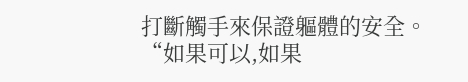打斷觸手來保證軀體的安全。
“如果可以,如果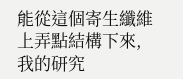能從這個寄生纖維上弄點結構下來,我的研究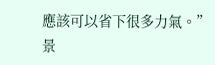應該可以省下很多力氣。”
景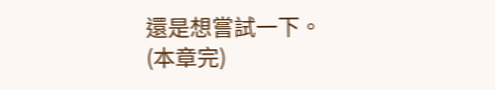還是想嘗試一下。
(本章完)